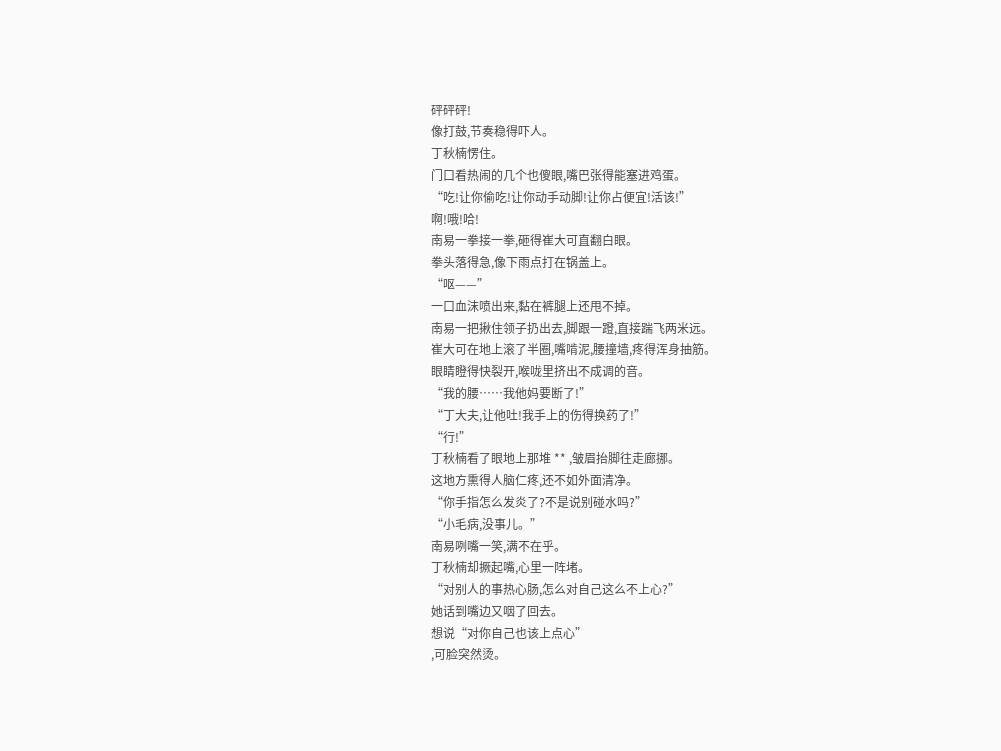砰砰砰!
像打鼓,节奏稳得吓人。
丁秋楠愣住。
门口看热闹的几个也傻眼,嘴巴张得能塞进鸡蛋。
“吃!让你偷吃!让你动手动脚!让你占便宜!活该!”
啊!哦!哈!
南易一拳接一拳,砸得崔大可直翻白眼。
拳头落得急,像下雨点打在锅盖上。
“呕——”
一口血沫喷出来,黏在裤腿上还甩不掉。
南易一把揪住领子扔出去,脚跟一蹬,直接踹飞两米远。
崔大可在地上滚了半圈,嘴啃泥,腰撞墙,疼得浑身抽筋。
眼睛瞪得快裂开,喉咙里挤出不成调的音。
“我的腰……我他妈要断了!”
“丁大夫,让他吐!我手上的伤得换药了!”
“行!”
丁秋楠看了眼地上那堆 ** ,皱眉抬脚往走廊挪。
这地方熏得人脑仁疼,还不如外面清净。
“你手指怎么发炎了?不是说别碰水吗?”
“小毛病,没事儿。”
南易咧嘴一笑,满不在乎。
丁秋楠却撅起嘴,心里一阵堵。
“对别人的事热心肠,怎么对自己这么不上心?”
她话到嘴边又咽了回去。
想说“对你自己也该上点心”
,可脸突然烫。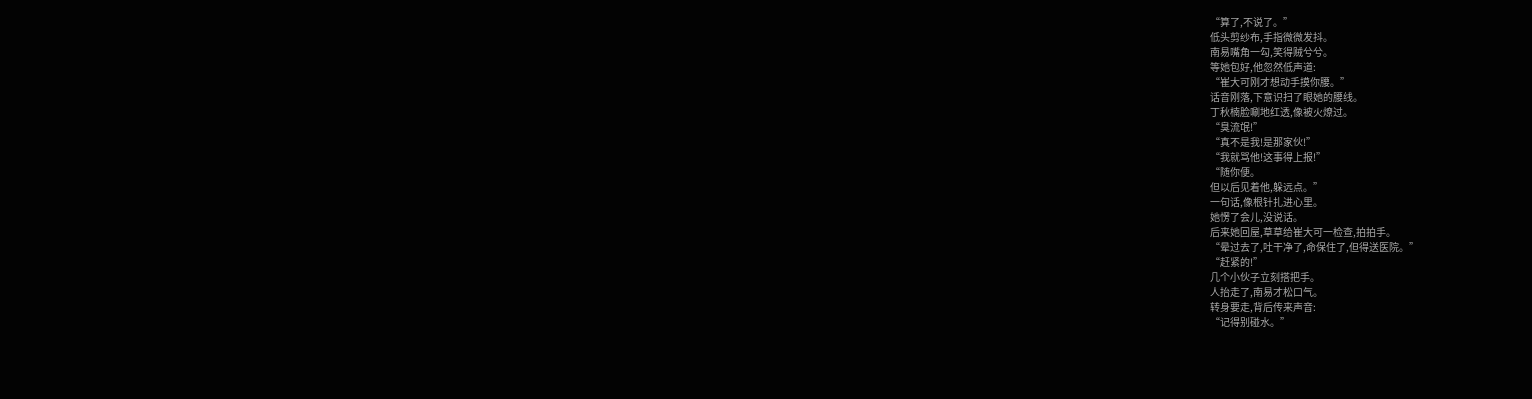“算了,不说了。”
低头剪纱布,手指微微发抖。
南易嘴角一勾,笑得贼兮兮。
等她包好,他忽然低声道:
“崔大可刚才想动手摸你腰。”
话音刚落,下意识扫了眼她的腰线。
丁秋楠脸唰地红透,像被火燎过。
“臭流氓!”
“真不是我!是那家伙!”
“我就骂他!这事得上报!”
“随你便。
但以后见着他,躲远点。”
一句话,像根针扎进心里。
她愣了会儿,没说话。
后来她回屋,草草给崔大可一检查,拍拍手。
“晕过去了,吐干净了,命保住了,但得送医院。”
“赶紧的!”
几个小伙子立刻搭把手。
人抬走了,南易才松口气。
转身要走,背后传来声音:
“记得别碰水。”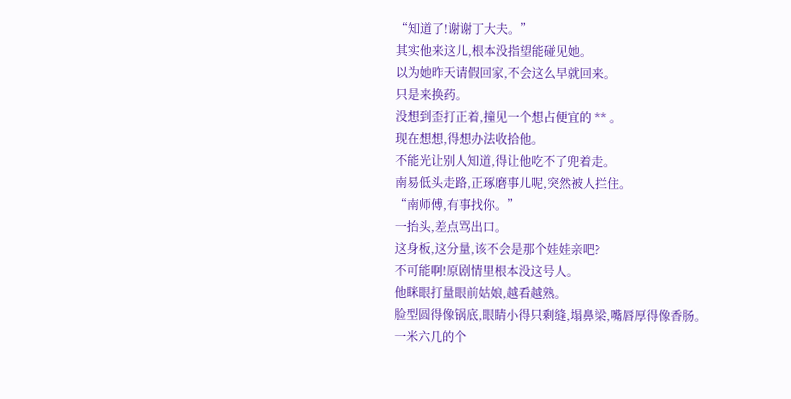“知道了!谢谢丁大夫。”
其实他来这儿,根本没指望能碰见她。
以为她昨天请假回家,不会这么早就回来。
只是来换药。
没想到歪打正着,撞见一个想占便宜的 ** 。
现在想想,得想办法收拾他。
不能光让别人知道,得让他吃不了兜着走。
南易低头走路,正琢磨事儿呢,突然被人拦住。
“南师傅,有事找你。”
一抬头,差点骂出口。
这身板,这分量,该不会是那个娃娃亲吧?
不可能啊!原剧情里根本没这号人。
他眯眼打量眼前姑娘,越看越熟。
脸型圆得像锅底,眼睛小得只剩缝,塌鼻梁,嘴唇厚得像香肠。
一米六几的个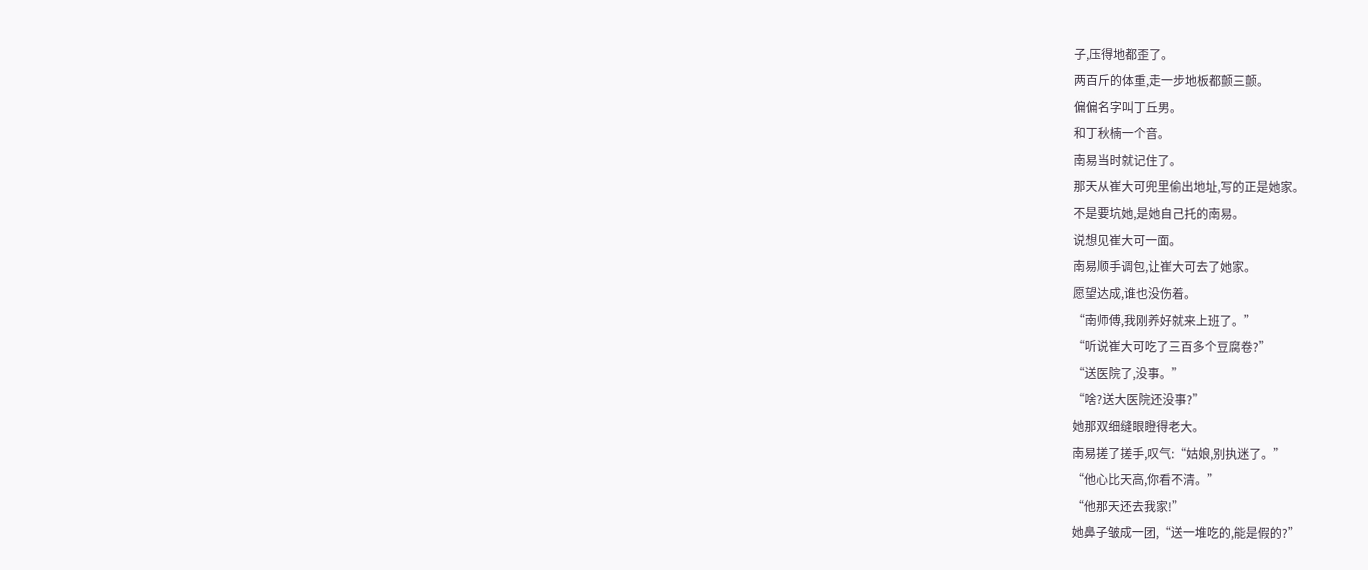子,压得地都歪了。
两百斤的体重,走一步地板都颤三颤。
偏偏名字叫丁丘男。
和丁秋楠一个音。
南易当时就记住了。
那天从崔大可兜里偷出地址,写的正是她家。
不是要坑她,是她自己托的南易。
说想见崔大可一面。
南易顺手调包,让崔大可去了她家。
愿望达成,谁也没伤着。
“南师傅,我刚养好就来上班了。”
“听说崔大可吃了三百多个豆腐卷?”
“送医院了,没事。”
“啥?送大医院还没事?”
她那双细缝眼瞪得老大。
南易搓了搓手,叹气:“姑娘,别执迷了。”
“他心比天高,你看不清。”
“他那天还去我家!”
她鼻子皱成一团,“送一堆吃的,能是假的?”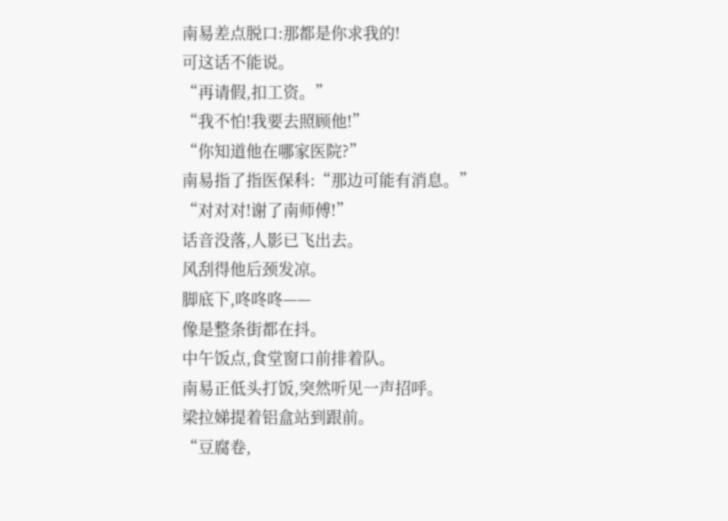南易差点脱口:那都是你求我的!
可这话不能说。
“再请假,扣工资。”
“我不怕!我要去照顾他!”
“你知道他在哪家医院?”
南易指了指医保科:“那边可能有消息。”
“对对对!谢了南师傅!”
话音没落,人影已飞出去。
风刮得他后颈发凉。
脚底下,咚咚咚——
像是整条街都在抖。
中午饭点,食堂窗口前排着队。
南易正低头打饭,突然听见一声招呼。
梁拉娣提着铝盒站到跟前。
“豆腐卷,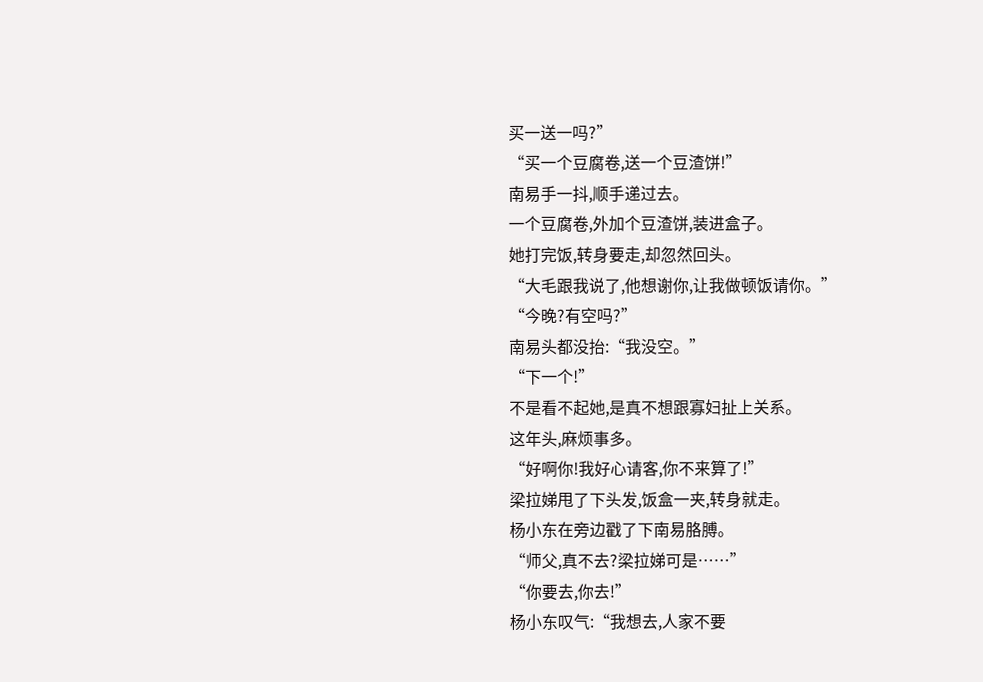买一送一吗?”
“买一个豆腐卷,送一个豆渣饼!”
南易手一抖,顺手递过去。
一个豆腐卷,外加个豆渣饼,装进盒子。
她打完饭,转身要走,却忽然回头。
“大毛跟我说了,他想谢你,让我做顿饭请你。”
“今晚?有空吗?”
南易头都没抬:“我没空。”
“下一个!”
不是看不起她,是真不想跟寡妇扯上关系。
这年头,麻烦事多。
“好啊你!我好心请客,你不来算了!”
梁拉娣甩了下头发,饭盒一夹,转身就走。
杨小东在旁边戳了下南易胳膊。
“师父,真不去?梁拉娣可是……”
“你要去,你去!”
杨小东叹气:“我想去,人家不要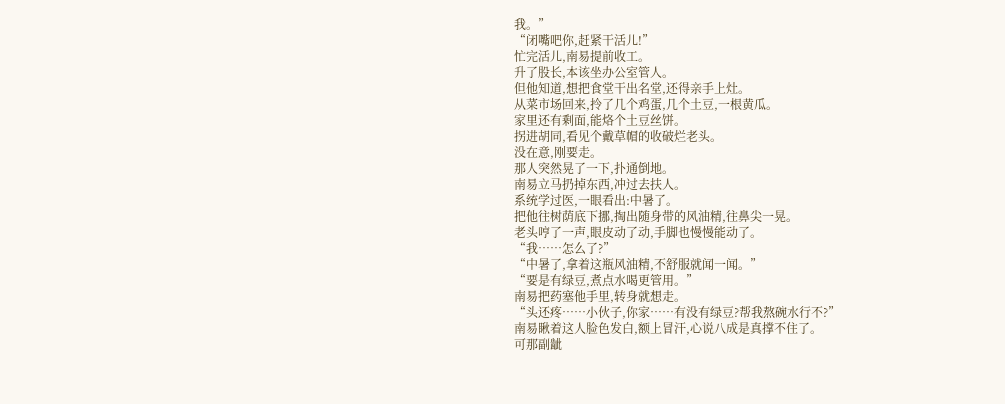我。”
“闭嘴吧你,赶紧干活儿!”
忙完活儿,南易提前收工。
升了股长,本该坐办公室管人。
但他知道,想把食堂干出名堂,还得亲手上灶。
从菜市场回来,拎了几个鸡蛋,几个土豆,一根黄瓜。
家里还有剩面,能烙个土豆丝饼。
拐进胡同,看见个戴草帽的收破烂老头。
没在意,刚要走。
那人突然晃了一下,扑通倒地。
南易立马扔掉东西,冲过去扶人。
系统学过医,一眼看出:中暑了。
把他往树荫底下挪,掏出随身带的风油精,往鼻尖一晃。
老头哼了一声,眼皮动了动,手脚也慢慢能动了。
“我……怎么了?”
“中暑了,拿着这瓶风油精,不舒服就闻一闻。”
“要是有绿豆,煮点水喝更管用。”
南易把药塞他手里,转身就想走。
“头还疼……小伙子,你家……有没有绿豆?帮我熬碗水行不?”
南易瞅着这人脸色发白,额上冒汗,心说八成是真撑不住了。
可那副龇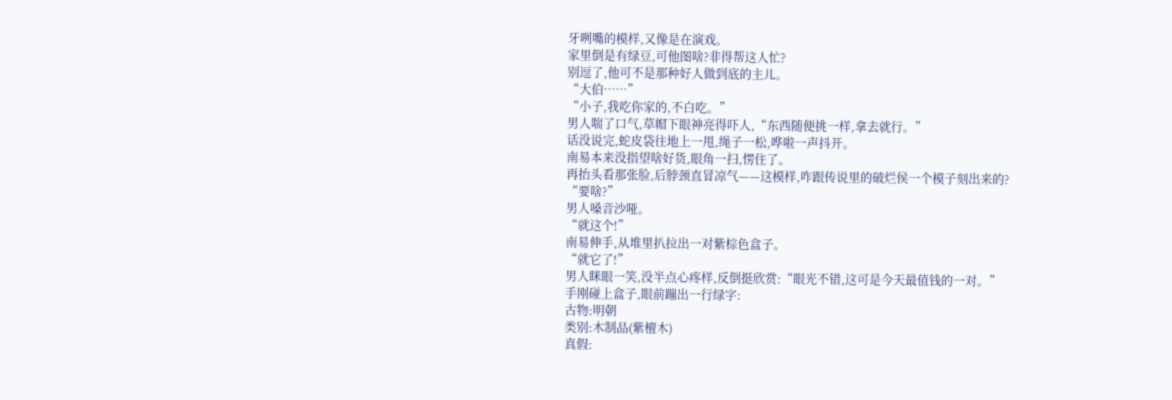牙咧嘴的模样,又像是在演戏。
家里倒是有绿豆,可他图啥?非得帮这人忙?
别逗了,他可不是那种好人做到底的主儿。
“大伯……”
“小子,我吃你家的,不白吃。”
男人喘了口气,草帽下眼神亮得吓人,“东西随便挑一样,拿去就行。”
话没说完,蛇皮袋往地上一甩,绳子一松,哗啦一声抖开。
南易本来没指望啥好货,眼角一扫,愣住了。
再抬头看那张脸,后脖颈直冒凉气——这模样,咋跟传说里的破烂侯一个模子刻出来的?
“要啥?”
男人嗓音沙哑。
“就这个!”
南易伸手,从堆里扒拉出一对紫棕色盒子。
“就它了!”
男人眯眼一笑,没半点心疼样,反倒挺欣赏:“眼光不错,这可是今天最值钱的一对。”
手刚碰上盒子,眼前蹦出一行绿字:
古物:明朝
类别:木制品(紫檀木)
真假: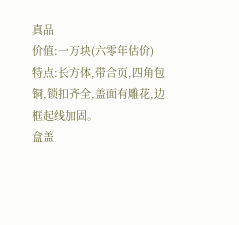真品
价值:一万块(六零年估价)
特点:长方体,带合页,四角包铜,锁扣齐全,盖面有雕花,边框起线加固。
盒盖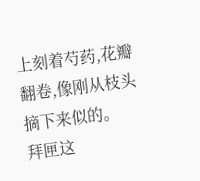上刻着芍药,花瓣翻卷,像刚从枝头摘下来似的。
拜匣这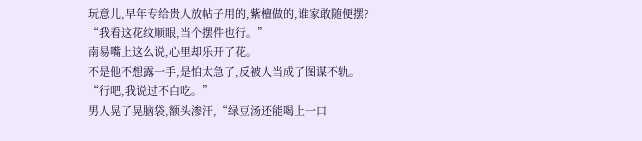玩意儿,早年专给贵人放帖子用的,紫檀做的,谁家敢随便摆?
“我看这花纹顺眼,当个摆件也行。”
南易嘴上这么说,心里却乐开了花。
不是他不想露一手,是怕太急了,反被人当成了图谋不轨。
“行吧,我说过不白吃。”
男人晃了晃脑袋,额头渗汗,“绿豆汤还能喝上一口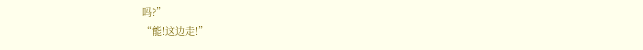吗?”
“能!这边走!”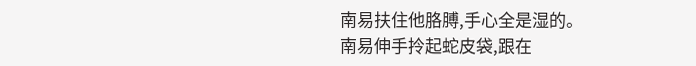南易扶住他胳膊,手心全是湿的。
南易伸手拎起蛇皮袋,跟在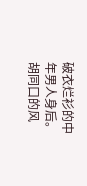破衣烂衫的中年男人身后。
胡同口的风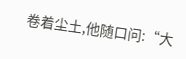卷着尘土,他随口问:“大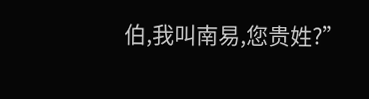伯,我叫南易,您贵姓?”